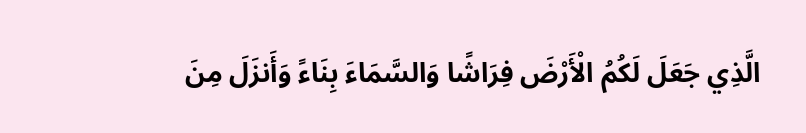الَّذِي جَعَلَ لَكُمُ الْأَرْضَ فِرَاشًا وَالسَّمَاءَ بِنَاءً وَأَنزَلَ مِنَ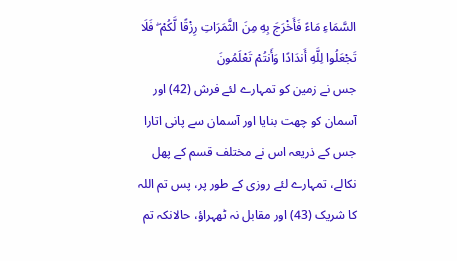السَّمَاءِ مَاءً فَأَخْرَجَ بِهِ مِنَ الثَّمَرَاتِ رِزْقًا لَّكُمْ ۖ فَلَا تَجْعَلُوا لِلَّهِ أَندَادًا وَأَنتُمْ تَعْلَمُونَ
جس نے زمین کو تمہارے لئے فرش (42) اور آسمان کو چھت بنایا اور آسمان سے پانی اتارا جس کے ذریعہ اس نے مختلف قسم کے پھل نکالے، تمہارے لئے روزی کے طور پر، پس تم اللہ کا شریک (43) اور مقابل نہ ٹھہراؤ، حالانکہ تم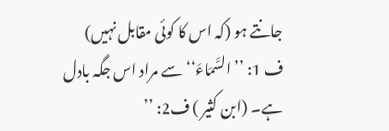جانتے ہو (کہ اس کا کوئی مقابل نہیں)
ف 1: ’’ السَّمَاءَ‘‘ سے مراد اس جگہ بادل ہے۔ (ابن کثیر ) ف2: ’’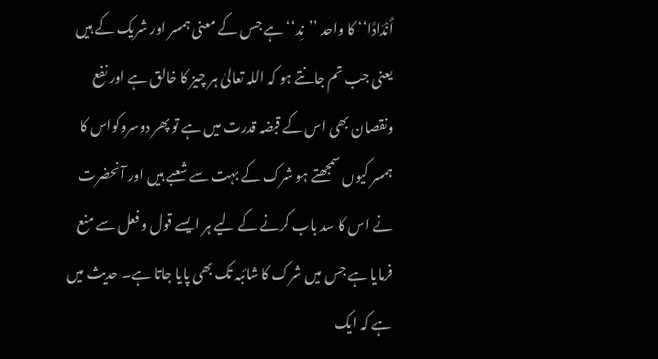أَنْدَادًا‘‘ کا واحد ’’نِد‘‘ ہے جس کے معنی ہمسر اور شریک کے ہیں یعنی جب تم جانتے ہو کہ اللہ تعالیٰ ہر چیز کا خالق ہے اور نفع ونقصان بھی اس کے قبضہ قدرت میں ہے تو پھر دوسروکواس کا ہمسر کیوں سمجھتے ہو شرک کے بہت سے شعبے ہیں اور آنحضرت نے اس کا سد باب کرنے کے لیے ہر ایسے قول و فعل سے منع فرمایا ہے جس میں شرک کا شائبہ تک بھی پایا جاتا ہے۔ حدیث میں ہے کہ ایک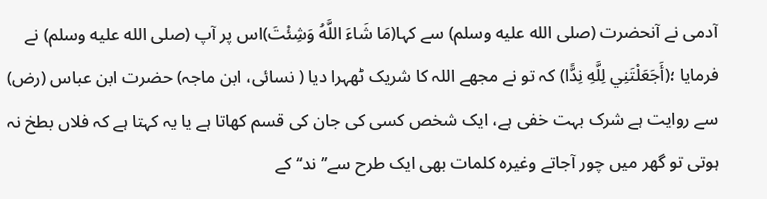آدمی نے آنحضرت (صلى الله عليه وسلم) سے کہا(مَا شَاءَ اللَّهُ وَشِئْتَ)اس پر آپ (صلى الله عليه وسلم) نے فرمایا ؛(أَجَعَلْتَنِي لِلَّهِ نِدًّا) کہ تو نے مجھے اللہ کا شریک ٹھہرا دیا ( نسائی، ابن ماجہ) حضرت ابن عباس (رض) سے روایت ہے شرک بہت خفی ہے، ایک شخص کسی کی جان کی قسم کھاتا ہے یا یہ کہتا ہے کہ فلاں بطخ نہ ہوتی تو گھر میں چور آجاتے وغیرہ کلمات بھی ایک طرح سے’’ ند‘‘ کے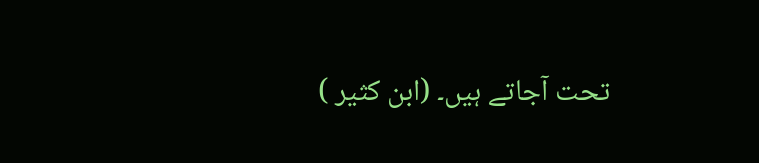تحت آجاتے ہیں۔ (ابن کثیر )